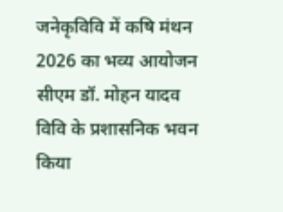जनेकृविवि में कषि मंथन 2026 का भव्य आयोजन सीएम डॉ. मोहन यादव विवि के प्रशासनिक भवन किया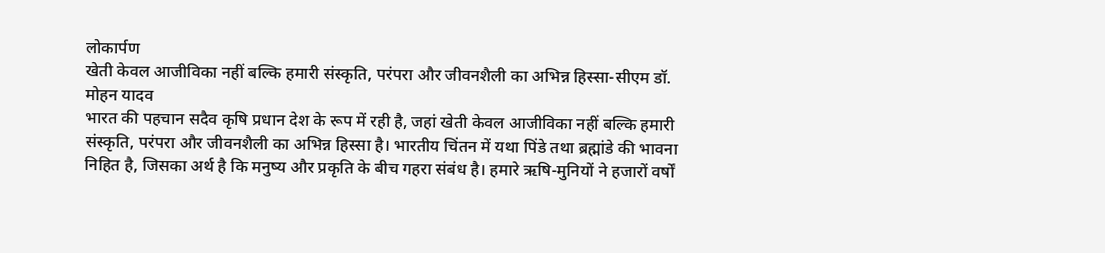लोकार्पण
खेती केवल आजीविका नहीं बल्कि हमारी संस्कृति, परंपरा और जीवनशैली का अभिन्न हिस्सा-सीएम डॉ. मोहन यादव
भारत की पहचान सदैव कृषि प्रधान देश के रूप में रही है, जहां खेती केवल आजीविका नहीं बल्कि हमारी संस्कृति, परंपरा और जीवनशैली का अभिन्न हिस्सा है। भारतीय चिंतन में यथा पिंडे तथा ब्रह्मांडे की भावना निहित है, जिसका अर्थ है कि मनुष्य और प्रकृति के बीच गहरा संबंध है। हमारे ऋषि-मुनियों ने हजारों वर्षों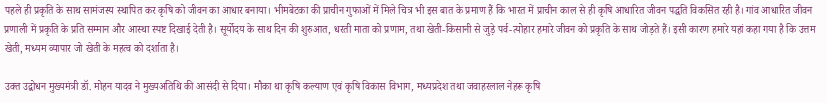पहले ही प्रकृति के साथ सामंजस्य स्थापित कर कृषि को जीवन का आधार बनाया। भीमबेटका की प्राचीन गुफाओं में मिले चित्र भी इस बात के प्रमाण हैं कि भारत में प्राचीन काल से ही कृषि आधारित जीवन पद्धति विकसित रही है। गांव आधारित जीवन प्रणाली में प्रकृति के प्रति सम्मान और आस्था स्पष्ट दिखाई देती है। सूर्योदय के साथ दिन की शुरुआत, धरती माता को प्रणाम, तथा खेती-किसानी से जुड़े पर्व-त्योहार हमारे जीवन को प्रकृति के साथ जोड़ते हैं। इसी कारण हमारे यहां कहा गया है कि उत्तम खेती, मध्यम व्यापार जो खेती के महत्व को दर्शाता है।

उक्त उद्बोधन मुख्यमंत्री डॉ. मोहन यादव ने मुख्यअतिथि की आसंदी से दिया। मौका था कृषि कल्याण एवं कृषि विकास विभाग, मध्यप्रदेश तथा जवाहरलाल नेहरू कृषि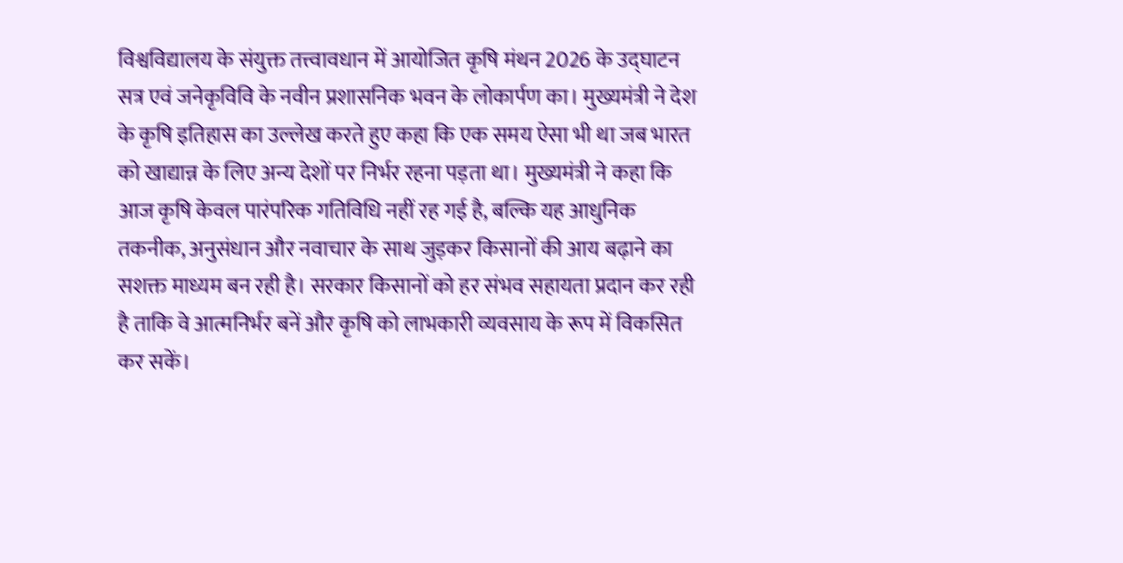विश्वविद्यालय के संयुक्त तत्त्वावधान में आयोजित कृषि मंथन 2026 के उद्घाटन सत्र एवं जनेकृविवि के नवीन प्रशासनिक भवन के लोकार्पण का। मुख्यमंत्री ने देश के कृषि इतिहास का उल्लेख करते हुए कहा कि एक समय ऐसा भी था जब भारत को खाद्यान्न के लिए अन्य देशों पर निर्भर रहना पड़ता था। मुख्यमंत्री ने कहा कि आज कृषि केवल पारंपरिक गतिविधि नहीं रह गई है, बल्कि यह आधुनिक तकनीक, अनुसंधान और नवाचार के साथ जुड़कर किसानों की आय बढ़ाने का सशक्त माध्यम बन रही है। सरकार किसानों को हर संभव सहायता प्रदान कर रही है ताकि वे आत्मनिर्भर बनें और कृषि को लाभकारी व्यवसाय के रूप में विकसित कर सकें।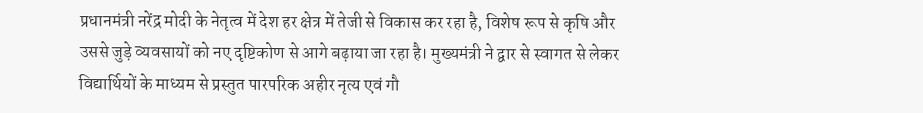प्रधानमंत्री नरेंद्र मोदी के नेतृत्व में देश हर क्षेत्र में तेजी से विकास कर रहा है, विशेष रूप से कृषि और उससे जुड़े व्यवसायों को नए दृष्टिकोण से आगे बढ़ाया जा रहा है। मुख्यमंत्री ने द्वार से स्वागत से लेकर विद्यार्थियों के माध्यम से प्रस्तुत पारपरिक अहीर नृत्य एवं गौ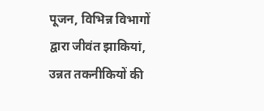पूजन, विभिन्न विभागों द्वारा जीवंत झाकियां, उन्नत तकनीकियों की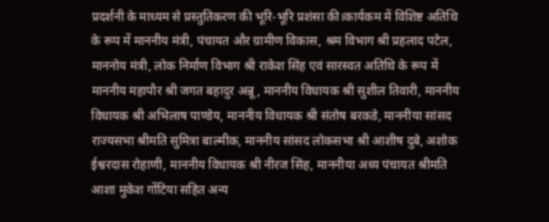प्रदर्शनी के माध्यम से प्रस्तुतिकरण की भूरि-भूरि प्रशंसा की।कार्यकम में विशिष्ट अतिथि के रूप में माननीय मंत्री, पंचायत और ग्रामीण विकास, श्रम विभाग श्री प्रहलाद पटेल, माननोय मंत्री, लोक निर्माण विभाग श्री राकेश सिंह एवं सारस्वत अतिथि के रूप में माननीय महापौर श्री जगत बहादुर अन्नू, माननीय विधायक श्री सुशील तिवारी, माननीय विधायक श्री अभिलाष पाण्डेय, माननीय विधायक श्री संतोष बरकडे, माननीया सांसद राज्यसभा श्रीमति सुमित्रा बाल्मीक, माननीय सांसद लोकसभा श्री आशीष दुबे, अशोक ईश्वरदास रोहाणी, माननीय विधायक श्री नीरज सिंह, माननीया अध्य पंचायत श्रीमति आशा मुकेश गोंटिया सहित अन्य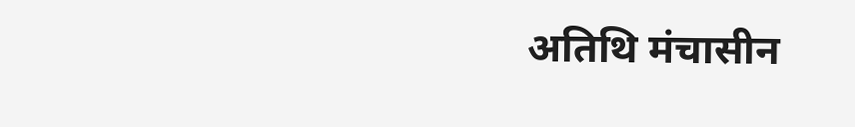अतिथि मंचासीन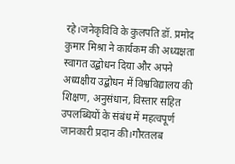रहे।जनेकृविवि के कुलपति डॉ. प्रमोद कुमार मिश्रा ने कार्यकम की अध्यक्षता स्वागत उद्बोधन दिया और अपने अध्यक्षीय उद्बोधन में विश्वविद्यालय की शिक्षण, अनुसंधान, विस्तार सहित उपलब्धियों के संबंध में महत्वपूर्ण जानकारी प्रदान की।गौरतलब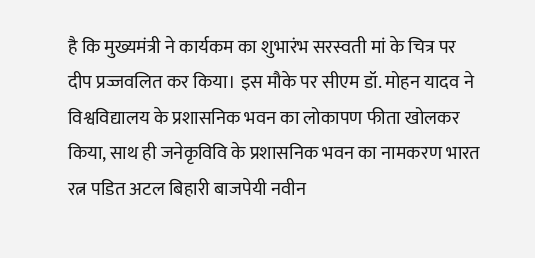है कि मुख्यमंत्री ने कार्यकम का शुभारंभ सरस्वती मां के चित्र पर दीप प्रज्जवलित कर किया। इस मौके पर सीएम डॉ. मोहन यादव ने विश्वविद्यालय के प्रशासनिक भवन का लोकापण फीता खोलकर किया, साथ ही जनेकृविवि के प्रशासनिक भवन का नामकरण भारत रत्न पडित अटल बिहारी बाजपेयी नवीन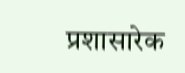प्रशासारेक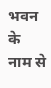भवन के नाम से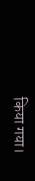किया गया।